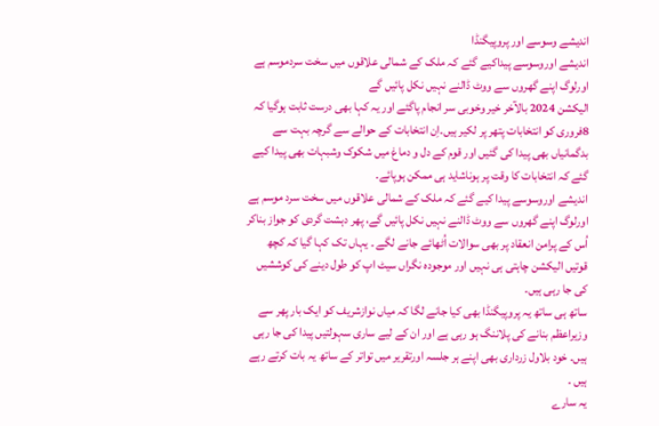اندیشے وسوسے اور پروپیگنڈا
اندیشے اوروسوسے پیداکیے گئے کہ ملک کے شمالی علاقوں میں سخت سردموسم ہے اورلوگ اپنے گھروں سے ووٹ ڈالنے نہیں نکل پائیں گے
الیکشن 2024 بالآخر خیر وخوبی سر انجام پاگئے اور یہ کہا بھی درست ثابت ہوگیا کہ 8فروری کو انتخابات پتھر پر لکیر ہیں۔اِن انتخابات کے حوالے سے گرچہ بہت سے بدگمانیاں بھی پیدا کی گئیں اور قوم کے دل و دماغ میں شکوک وشبہات بھی پیدا کیے گئے کہ انتخابات کا وقت پر ہوناشاید ہی ممکن ہوپائے۔
اندیشے اوروسوسے پیدا کیے گئے کہ ملک کے شمالی علاقوں میں سخت سرد موسم ہے اورلوگ اپنے گھروں سے ووٹ ڈالنے نہیں نکل پائیں گے، پھر دہشت گردی کو جواز بناکر اُس کے پرامن انعقاد پر بھی سوالات اُٹھائے جانے لگے ۔ یہاں تک کہا گیا کہ کچھ قوتیں الیکشن چاہتی ہی نہیں اور موجودہ نگراں سیٹ اپ کو طول دینے کی کوششیں کی جا رہی ہیں۔
ساتھ ہی ساتھ یہ پروپیگنڈا بھی کیا جانے لگا کہ میاں نوازشریف کو ایک بار پھر سے وزیراعظم بنانے کی پلاننگ ہو رہی ہے اور ان کے لیے ساری سہولتیں پیدا کی جا رہی ہیں۔ خود بلاول زرداری بھی اپنے ہر جلسہ اورتقریر میں تواتر کے ساتھ یہ بات کرتے رہے ہیں ۔
یہ سارے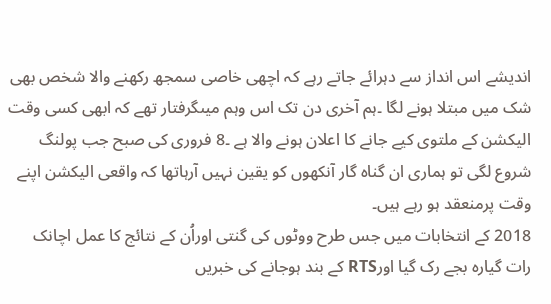اندیشے اس انداز سے دہرائے جاتے رہے کہ اچھی خاصی سمجھ رکھنے والا شخص بھی شک میں مبتلا ہونے لگا ۔ہم آخری دن تک اس وہم میںگرفتار تھے کہ ابھی کسی وقت الیکشن کے ملتوی کیے جانے کا اعلان ہونے والا ہے ۔8 فروری کی صبح جب پولنگ شروع لگی تو ہماری ان گناہ گار آنکھوں کو یقین نہیں آرہاتھا کہ واقعی الیکشن اپنے وقت پرمنعقد ہو رہے ہیں۔
2018 کے انتخابات میں جس طرح ووٹوں کی گنتی اوراُن کے نتائج کا عمل اچانک رات گیارہ بجے رک گیا اورRTS کے بند ہوجانے کی خبریں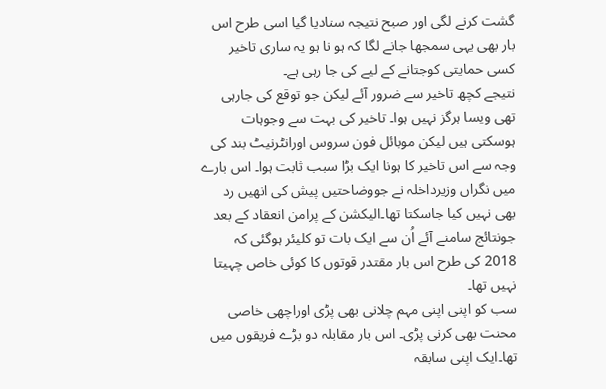گشت کرنے لگی اور صبح نتیجہ سنادیا گیا اسی طرح اس بار بھی یہی سمجھا جانے لگا کہ ہو نا ہو یہ ساری تاخیر کسی حمایتی کوجتانے کے لیے کی جا رہی ہے۔
نتیجے کچھ تاخیر سے ضرور آئے لیکن جو توقع کی جارہی تھی ویسا ہرگز نہیں ہوا۔ تاخیر کی بہت سے وجوہات ہوسکتی ہیں لیکن موبائل فون سروس اورانٹرنیٹ بند کی وجہ سے اس تاخیر کا ہونا ایک بڑا سبب ثابت ہوا۔ اس بارے میں نگراں وزیرداخلہ نے جووضاحتیں پیش کی انھیں رد بھی نہیں کیا جاسکتا تھا۔الیکشن کے پرامن انعقاد کے بعد جونتائج سامنے آئے اُن سے ایک بات تو کلیئر ہوگئی کہ 2018 کی طرح اس بار مقتدر قوتوں کا کوئی خاص چہیتا نہیں تھا۔
سب کو اپنی اپنی مہم چلانی بھی پڑی اوراچھی خاصی محنت بھی کرنی پڑی۔ اس بار مقابلہ دو بڑے فریقوں میں تھا۔ایک اپنی سابقہ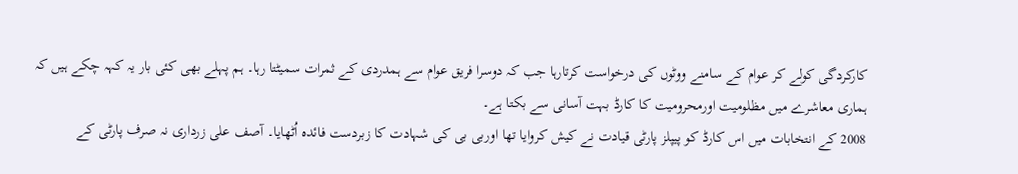کارکردگی کولے کر عوام کے سامنے ووٹوں کی درخواست کرتارہا جب کہ دوسرا فریق عوام سے ہمدردی کے ثمرات سمیٹتا رہا۔ ہم پہلے بھی کئی بار یہ کہہ چکے ہیں کہ ہماری معاشرے میں مظلومیت اورمحرومیت کا کارڈ بہت آسانی سے بکتا ہے۔
2008 کے انتخابات میں اس کارڈ کو پیپلز پارٹی قیادت نے کیش کروایا تھا اوربی بی کی شہادت کا زبردست فائدہ اُٹھایا۔ آصف علی زرداری نہ صرف پارٹی کے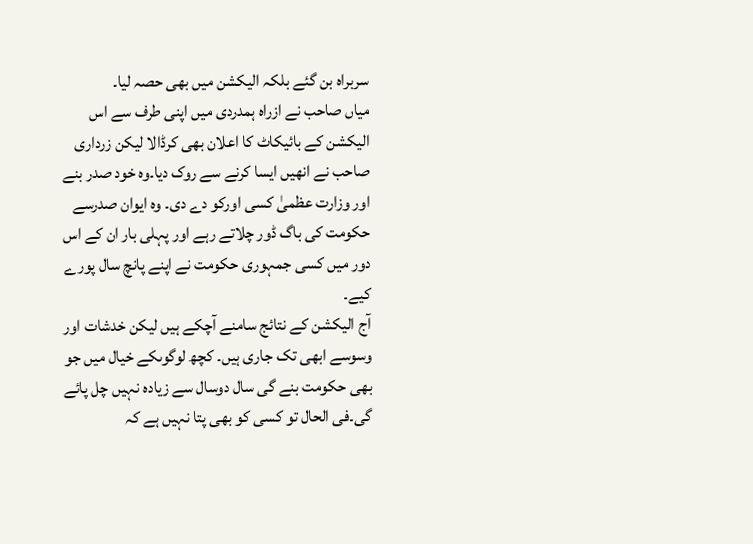سربراہ بن گئے بلکہ الیکشن میں بھی حصہ لیا۔
میاں صاحب نے ازراہ ہمدردی میں اپنی طرف سے اس الیکشن کے بائیکاٹ کا اعلان بھی کرڈالا لیکن زرداری صاحب نے انھیں ایسا کرنے سے روک دیا۔وہ خود صدر بنے اور وزارت عظمیٰ کسی اورکو دے دی۔ وہ ایوان صدرسے حکومت کی باگ ڈور چلاتے رہے اور پہلی بار ان کے اس دور میں کسی جمہوری حکومت نے اپنے پانچ سال پورے کیے۔
آج الیکشن کے نتائج سامنے آچکے ہیں لیکن خدشات اور وسوسے ابھی تک جاری ہیں۔ کچھ لوگوںکے خیال میں جو بھی حکومت بنے گی سال دوسال سے زیادہ نہیں چل پائے گی۔فی الحال تو کسی کو بھی پتا نہیں ہے کہ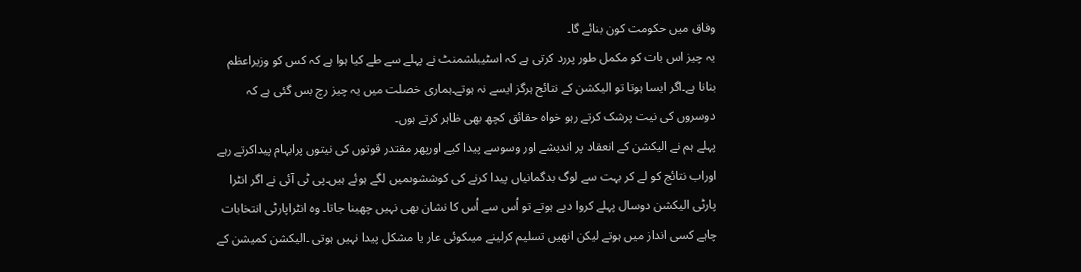وفاق میں حکومت کون بنائے گا۔
یہ چیز اس بات کو مکمل طور پررد کرتی ہے کہ اسٹیبلشمنٹ نے پہلے سے طے کیا ہوا ہے کہ کس کو وزیراعظم بنانا ہے۔اگر ایسا ہوتا تو الیکشن کے نتائج ہرگز ایسے نہ ہوتے۔ہماری خصلت میں یہ چیز رچ بس گئی ہے کہ دوسروں کی نیت پرشک کرتے رہو خواہ حقائق کچھ بھی ظاہر کرتے ہوں۔
پہلے ہم نے الیکشن کے انعقاد پر اندیشے اور وسوسے پیدا کیے اورپھر مقتدر قوتوں کی نیتوں پرابہام پیداکرتے رہے اوراب نتائج کو لے کر بہت سے لوگ بدگمانیاں پیدا کرنے کی کوششوںمیں لگے ہوئے ہیں۔پی ٹی آئی نے اگر انٹرا پارٹی الیکشن دوسال پہلے کروا دیے ہوتے تو اُس سے اُس کا نشان بھی نہیں چھینا جاتا۔ وہ انٹراپارٹی انتخابات چاہے کسی انداز میں ہوتے لیکن انھیں تسلیم کرلینے میںکوئی عار یا مشکل پیدا نہیں ہوتی ۔الیکشن کمیشن کے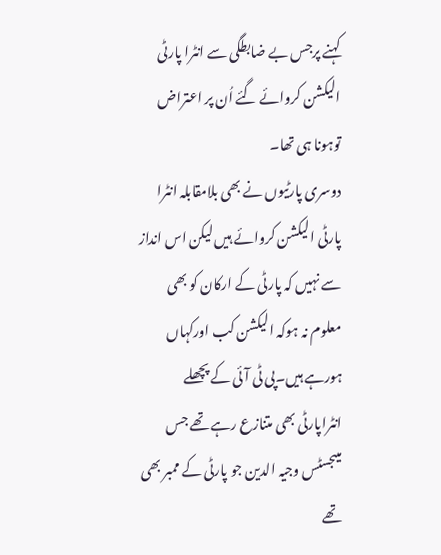کہنے پرجس بے ضابطگی سے انٹرا پارٹی الیکشن کروائے گئے اُن پر اعتراض توہونا ہی تھا۔
دوسری پارٹیوں نے بھی بلامقابلہ انٹرا پارٹی الیکشن کروائے ہیں لیکن اس انداز سے نہیں کہ پارٹی کے ارکان کو بھی معلوم نہ ہوکہ الیکشن کب اورکہاں ہورہے ہیں۔پی ٹی آئی کے پچھلے انٹراپارٹی بھی متنازع رہے تھے جس میںجسٹس وجیہ الدین جو پارٹی کے ممبر بھی تھے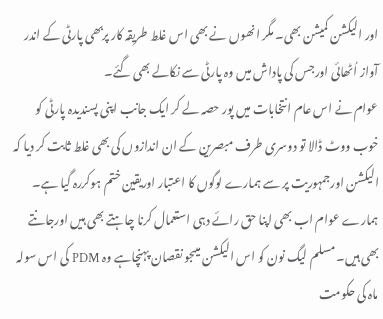اور الیکشن کمیشن بھی۔ مگر انھوں نے بھی اس غلط طریقہ کار پربھی پارٹی کے اندر آواز اُٹھائی اورجس کی پاداش میں وہ پارٹی سے نکالے بھی گئے۔
عوام نے اس عام انتخابات میں پور حصہ لے کر ایک جانب اپنی پسندیدہ پارٹی کو خوب ووٹ ڈالا تو دوسری طرف مبصرین کے ان اندازوں کی بھی غلط ثابت کر دیا کہ الیکشن اورجمہوریت پر سے ہمارے لوگوں کا اعتبار اوریقین ختم ہوکررہ گیا ہے۔
ہمارے عوام اب بھی اپنا حق رائے دہی استعمال کرنا چاہتے بھی ہیں اورجانتے بھی ہیں۔ مسلم لیگ نون کو اس الیکشن میںجو نقصان پہنچاہے وہ PDM کی اس سولہ ماہ کی حکومت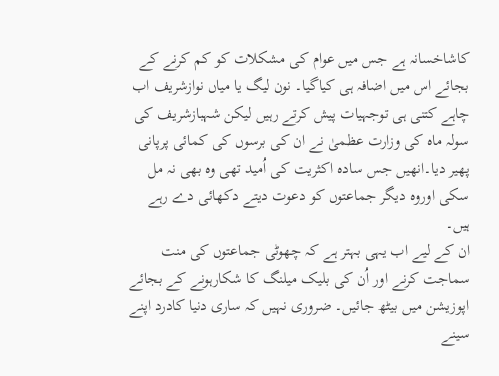کاشاخسانہ ہے جس میں عوام کی مشکلات کو کم کرنے کے بجائے اس میں اضافہ ہی کیاگیا۔ نون لیگ یا میاں نوازشریف اب چاہے کتنی ہی توجہیات پیش کرتے رہیں لیکن شہبازشریف کی سولہ ماہ کی وزارت عظمیٰ نے ان کی برسوں کی کمائی پرپانی پھیر دیا۔انھیں جس سادہ اکثریت کی اُمید تھی وہ بھی نہ مل سکی اوروہ دیگر جماعتوں کو دعوت دیتے دکھائی دے رہے ہیں۔
ان کے لیے اب یہی بہتر ہے کہ چھوٹی جماعتوں کی منت سماجت کرنے اور اُن کی بلیک میلنگ کا شکارہونے کے بجائے اپوزیشن میں بیٹھ جائیں۔ ضروری نہیں کہ ساری دنیا کادرد اپنے سینے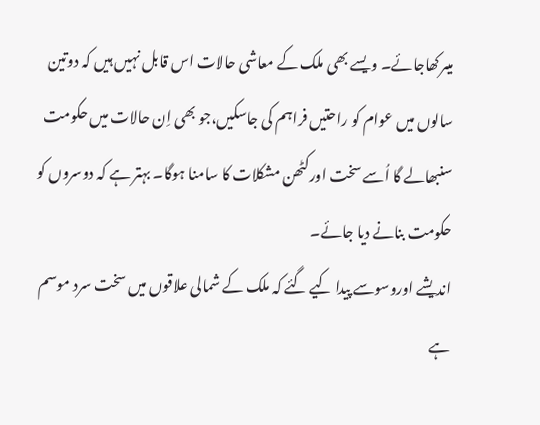میںرکھاجائے۔ ویسے بھی ملک کے معاشی حالات اس قابل نہیں ہیں کہ دوتین سالوں میں عوام کو راحتیں فراہم کی جاسکیں،جو بھی اِن حالات میں حکومت سنبھالے گا اُسے سخت اورکٹھن مشکلات کا سامنا ہوگا۔ بہتر ہے کہ دوسروں کو حکومت بنانے دیا جائے۔
اندیشے اوروسوسے پیدا کیے گئے کہ ملک کے شمالی علاقوں میں سخت سرد موسم ہے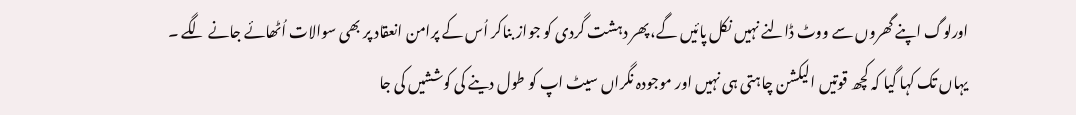اورلوگ اپنے گھروں سے ووٹ ڈالنے نہیں نکل پائیں گے، پھر دہشت گردی کو جواز بناکر اُس کے پرامن انعقاد پر بھی سوالات اُٹھائے جانے لگے ۔ یہاں تک کہا گیا کہ کچھ قوتیں الیکشن چاہتی ہی نہیں اور موجودہ نگراں سیٹ اپ کو طول دینے کی کوششیں کی جا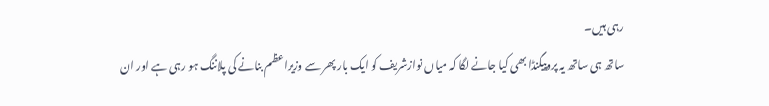رہی ہیں۔
ساتھ ہی ساتھ یہ پروپیگنڈا بھی کیا جانے لگا کہ میاں نوازشریف کو ایک بار پھر سے وزیراعظم بنانے کی پلاننگ ہو رہی ہے اور ان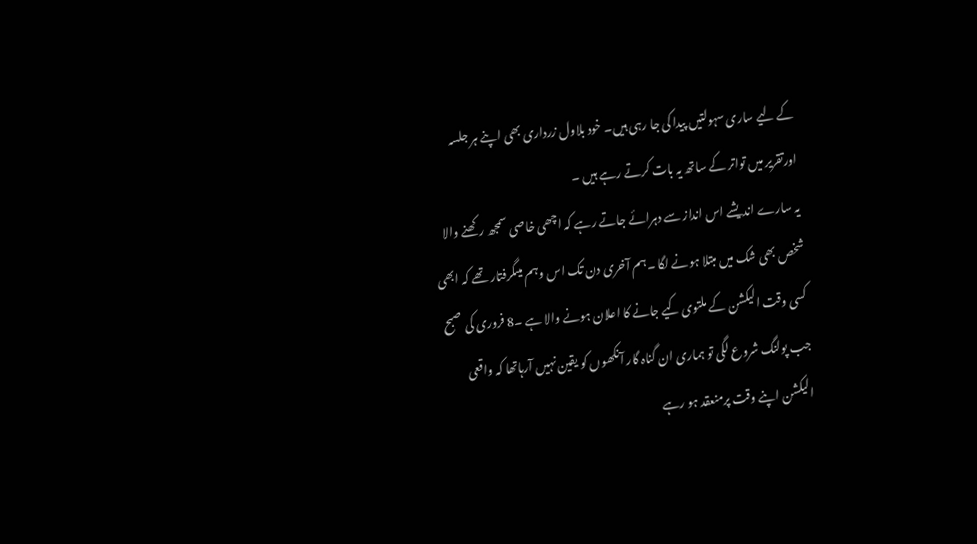کے لیے ساری سہولتیں پیدا کی جا رہی ہیں۔ خود بلاول زرداری بھی اپنے ہر جلسہ اورتقریر میں تواتر کے ساتھ یہ بات کرتے رہے ہیں ۔
یہ سارے اندیشے اس انداز سے دہرائے جاتے رہے کہ اچھی خاصی سمجھ رکھنے والا شخص بھی شک میں مبتلا ہونے لگا ۔ہم آخری دن تک اس وہم میںگرفتار تھے کہ ابھی کسی وقت الیکشن کے ملتوی کیے جانے کا اعلان ہونے والا ہے ۔8 فروری کی صبح جب پولنگ شروع لگی تو ہماری ان گناہ گار آنکھوں کو یقین نہیں آرہاتھا کہ واقعی الیکشن اپنے وقت پرمنعقد ہو رہے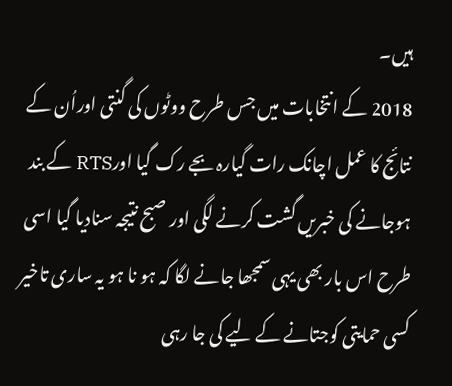ہیں۔
2018 کے انتخابات میں جس طرح ووٹوں کی گنتی اوراُن کے نتائج کا عمل اچانک رات گیارہ بجے رک گیا اورRTS کے بند ہوجانے کی خبریں گشت کرنے لگی اور صبح نتیجہ سنادیا گیا اسی طرح اس بار بھی یہی سمجھا جانے لگا کہ ہو نا ہو یہ ساری تاخیر کسی حمایتی کوجتانے کے لیے کی جا رہی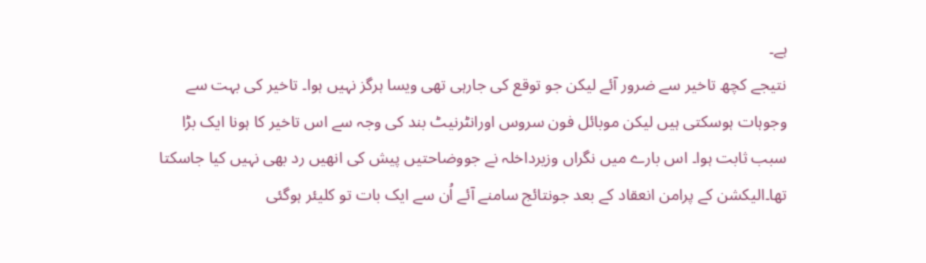ہے۔
نتیجے کچھ تاخیر سے ضرور آئے لیکن جو توقع کی جارہی تھی ویسا ہرگز نہیں ہوا۔ تاخیر کی بہت سے وجوہات ہوسکتی ہیں لیکن موبائل فون سروس اورانٹرنیٹ بند کی وجہ سے اس تاخیر کا ہونا ایک بڑا سبب ثابت ہوا۔ اس بارے میں نگراں وزیرداخلہ نے جووضاحتیں پیش کی انھیں رد بھی نہیں کیا جاسکتا تھا۔الیکشن کے پرامن انعقاد کے بعد جونتائج سامنے آئے اُن سے ایک بات تو کلیئر ہوگئی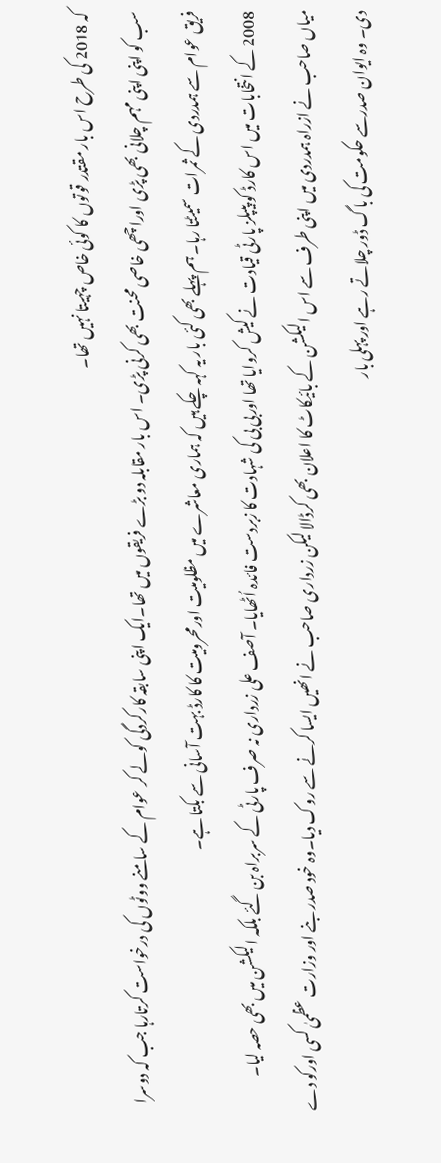کہ 2018 کی طرح اس بار مقتدر قوتوں کا کوئی خاص چہیتا نہیں تھا۔
سب کو اپنی اپنی مہم چلانی بھی پڑی اوراچھی خاصی محنت بھی کرنی پڑی۔ اس بار مقابلہ دو بڑے فریقوں میں تھا۔ایک اپنی سابقہ کارکردگی کولے کر عوام کے سامنے ووٹوں کی درخواست کرتارہا جب کہ دوسرا فریق عوام سے ہمدردی کے ثمرات سمیٹتا رہا۔ ہم پہلے بھی کئی بار یہ کہہ چکے ہیں کہ ہماری معاشرے میں مظلومیت اورمحرومیت کا کارڈ بہت آسانی سے بکتا ہے۔
2008 کے انتخابات میں اس کارڈ کو پیپلز پارٹی قیادت نے کیش کروایا تھا اوربی بی کی شہادت کا زبردست فائدہ اُٹھایا۔ آصف علی زرداری نہ صرف پارٹی کے سربراہ بن گئے بلکہ الیکشن میں بھی حصہ لیا۔
میاں صاحب نے ازراہ ہمدردی میں اپنی طرف سے اس الیکشن کے بائیکاٹ کا اعلان بھی کرڈالا لیکن زرداری صاحب نے انھیں ایسا کرنے سے روک دیا۔وہ خود صدر بنے اور وزارت عظمیٰ کسی اورکو دے دی۔ وہ ایوان صدرسے حکومت کی باگ ڈور چلاتے رہے اور پہلی بار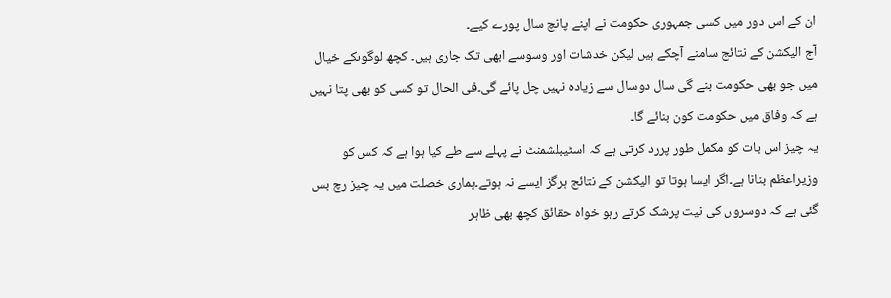ان کے اس دور میں کسی جمہوری حکومت نے اپنے پانچ سال پورے کیے۔
آج الیکشن کے نتائج سامنے آچکے ہیں لیکن خدشات اور وسوسے ابھی تک جاری ہیں۔ کچھ لوگوںکے خیال میں جو بھی حکومت بنے گی سال دوسال سے زیادہ نہیں چل پائے گی۔فی الحال تو کسی کو بھی پتا نہیں ہے کہ وفاق میں حکومت کون بنائے گا۔
یہ چیز اس بات کو مکمل طور پررد کرتی ہے کہ اسٹیبلشمنٹ نے پہلے سے طے کیا ہوا ہے کہ کس کو وزیراعظم بنانا ہے۔اگر ایسا ہوتا تو الیکشن کے نتائج ہرگز ایسے نہ ہوتے۔ہماری خصلت میں یہ چیز رچ بس گئی ہے کہ دوسروں کی نیت پرشک کرتے رہو خواہ حقائق کچھ بھی ظاہر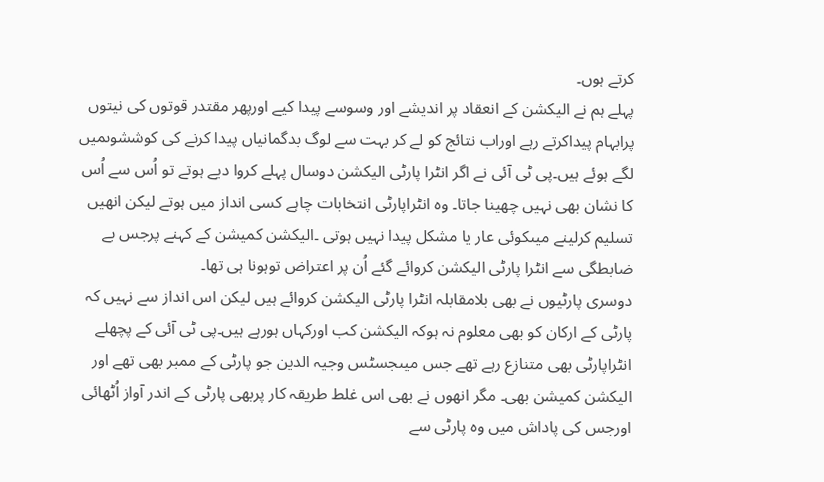کرتے ہوں۔
پہلے ہم نے الیکشن کے انعقاد پر اندیشے اور وسوسے پیدا کیے اورپھر مقتدر قوتوں کی نیتوں پرابہام پیداکرتے رہے اوراب نتائج کو لے کر بہت سے لوگ بدگمانیاں پیدا کرنے کی کوششوںمیں لگے ہوئے ہیں۔پی ٹی آئی نے اگر انٹرا پارٹی الیکشن دوسال پہلے کروا دیے ہوتے تو اُس سے اُس کا نشان بھی نہیں چھینا جاتا۔ وہ انٹراپارٹی انتخابات چاہے کسی انداز میں ہوتے لیکن انھیں تسلیم کرلینے میںکوئی عار یا مشکل پیدا نہیں ہوتی ۔الیکشن کمیشن کے کہنے پرجس بے ضابطگی سے انٹرا پارٹی الیکشن کروائے گئے اُن پر اعتراض توہونا ہی تھا۔
دوسری پارٹیوں نے بھی بلامقابلہ انٹرا پارٹی الیکشن کروائے ہیں لیکن اس انداز سے نہیں کہ پارٹی کے ارکان کو بھی معلوم نہ ہوکہ الیکشن کب اورکہاں ہورہے ہیں۔پی ٹی آئی کے پچھلے انٹراپارٹی بھی متنازع رہے تھے جس میںجسٹس وجیہ الدین جو پارٹی کے ممبر بھی تھے اور الیکشن کمیشن بھی۔ مگر انھوں نے بھی اس غلط طریقہ کار پربھی پارٹی کے اندر آواز اُٹھائی اورجس کی پاداش میں وہ پارٹی سے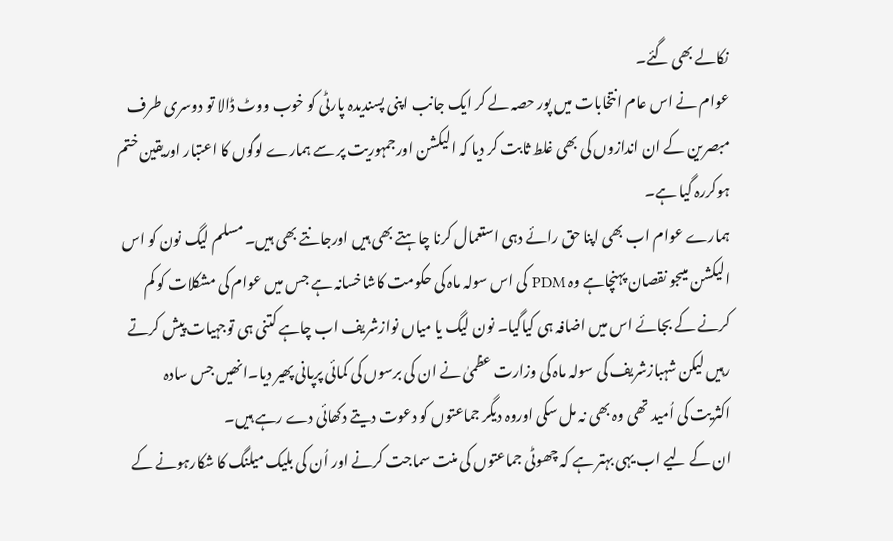نکالے بھی گئے۔
عوام نے اس عام انتخابات میں پور حصہ لے کر ایک جانب اپنی پسندیدہ پارٹی کو خوب ووٹ ڈالا تو دوسری طرف مبصرین کے ان اندازوں کی بھی غلط ثابت کر دیا کہ الیکشن اورجمہوریت پر سے ہمارے لوگوں کا اعتبار اوریقین ختم ہوکررہ گیا ہے۔
ہمارے عوام اب بھی اپنا حق رائے دہی استعمال کرنا چاہتے بھی ہیں اورجانتے بھی ہیں۔ مسلم لیگ نون کو اس الیکشن میںجو نقصان پہنچاہے وہ PDM کی اس سولہ ماہ کی حکومت کاشاخسانہ ہے جس میں عوام کی مشکلات کو کم کرنے کے بجائے اس میں اضافہ ہی کیاگیا۔ نون لیگ یا میاں نوازشریف اب چاہے کتنی ہی توجہیات پیش کرتے رہیں لیکن شہبازشریف کی سولہ ماہ کی وزارت عظمیٰ نے ان کی برسوں کی کمائی پرپانی پھیر دیا۔انھیں جس سادہ اکثریت کی اُمید تھی وہ بھی نہ مل سکی اوروہ دیگر جماعتوں کو دعوت دیتے دکھائی دے رہے ہیں۔
ان کے لیے اب یہی بہتر ہے کہ چھوٹی جماعتوں کی منت سماجت کرنے اور اُن کی بلیک میلنگ کا شکارہونے کے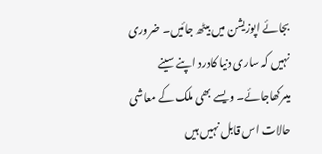بجائے اپوزیشن میں بیٹھ جائیں۔ ضروری نہیں کہ ساری دنیا کادرد اپنے سینے میںرکھاجائے۔ ویسے بھی ملک کے معاشی حالات اس قابل نہیں ہیں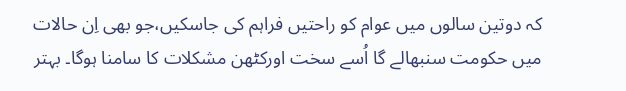کہ دوتین سالوں میں عوام کو راحتیں فراہم کی جاسکیں،جو بھی اِن حالات میں حکومت سنبھالے گا اُسے سخت اورکٹھن مشکلات کا سامنا ہوگا۔ بہتر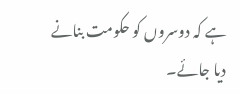ہے کہ دوسروں کو حکومت بنانے دیا جائے۔